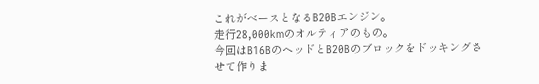これがベースとなるB20Bエンジン。
走行28,000kmのオルティアのもの。
今回はB16BのヘッドとB20Bのブロックをドッキングさせて作りま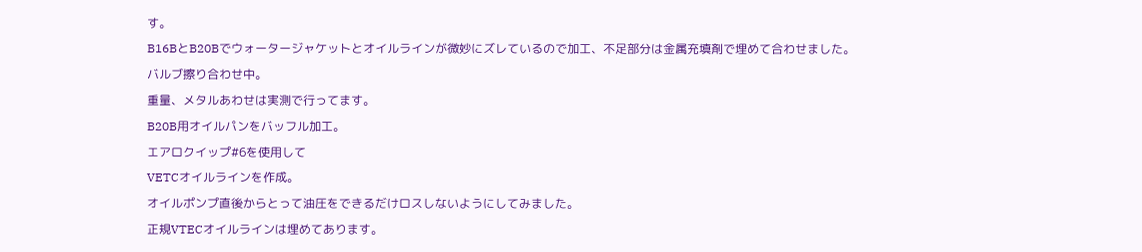す。
B16BとB20Bでウォータージャケットとオイルラインが微妙にズレているので加工、不足部分は金属充填剤で埋めて合わせました。
バルブ擦り合わせ中。
重量、メタルあわせは実測で行ってます。
B20B用オイルパンをバッフル加工。
エアロクイップ#6を使用して
VETCオイルラインを作成。
オイルポンプ直後からとって油圧をできるだけロスしないようにしてみました。
正規VTECオイルラインは埋めてあります。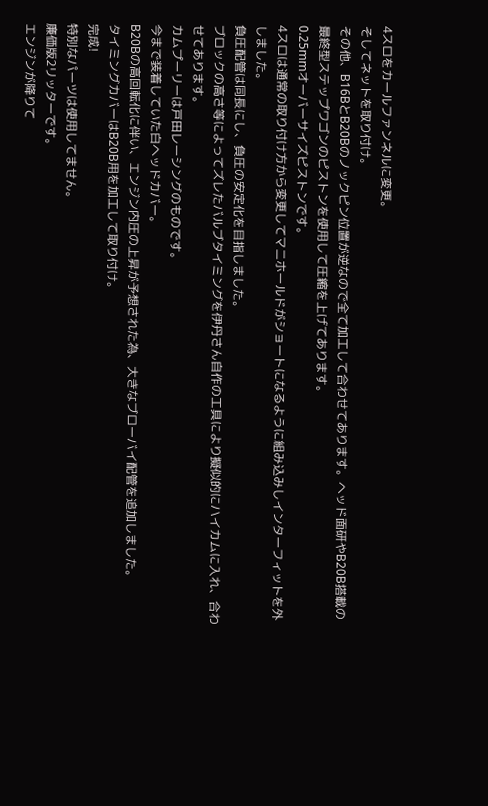4スロをカールファンネルに変更。
そしてネットを取り付け。
その他、B16BとB20Bのノックピン位置が逆なので全て加工して合わせてあります。ヘッド面研やB20B搭載の最終型ステップワゴンのピストンを使用して圧縮を上げてあります。
0.25mmオーバーサイズピストンです。
4スロは通常の取り付け方から変更してマニホールドがショートになるように組み込みしインターフィットを外しました。
負圧配管は同長にし、負圧の安定化を目指しました。
ブロックの高さ等によってズレたバルブタイミングを伊丹さん自作の工具により擬似的にハイカムに入れ、合わせてあります。
カムプーリーは戸田レーシングのものです。
今まで装着していた白ヘッドカバー。
B20Bの高回転化に伴い、エンジン内圧の上昇が予想された為、大きなブローバイ配管を追加しました。
タイミングカバーはB20B用を加工して取り付け。
完成!
特別なパーツは使用してません。
廉価版2リッターです。
エンジンが降りて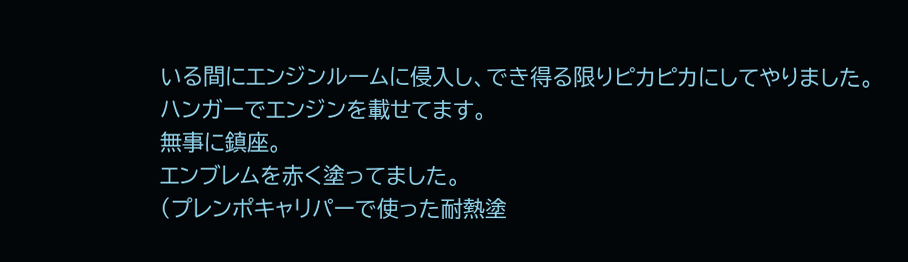いる間にエンジンルームに侵入し、でき得る限りピカピカにしてやりました。
ハンガーでエンジンを載せてます。
無事に鎮座。
エンブレムを赤く塗ってました。
(プレンポキャリパーで使った耐熱塗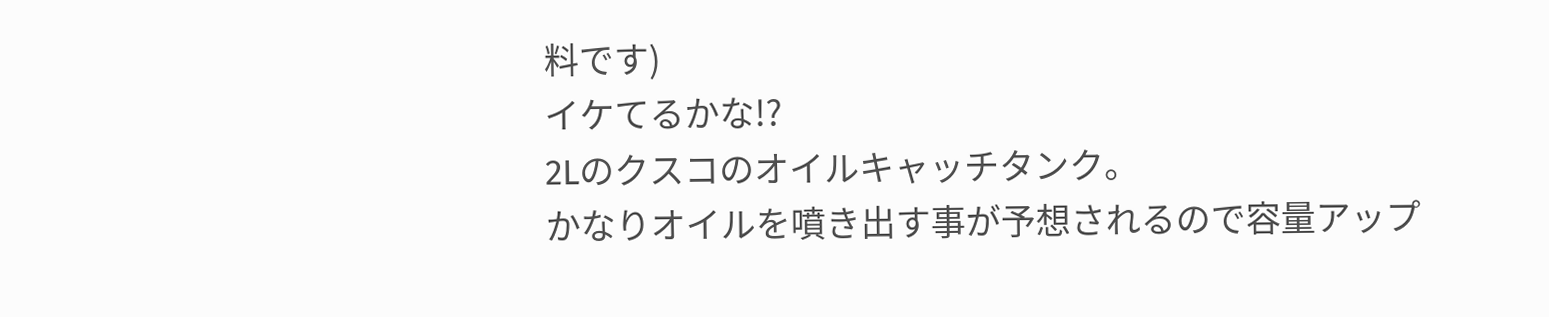料です)
イケてるかな!?
2Lのクスコのオイルキャッチタンク。
かなりオイルを噴き出す事が予想されるので容量アップ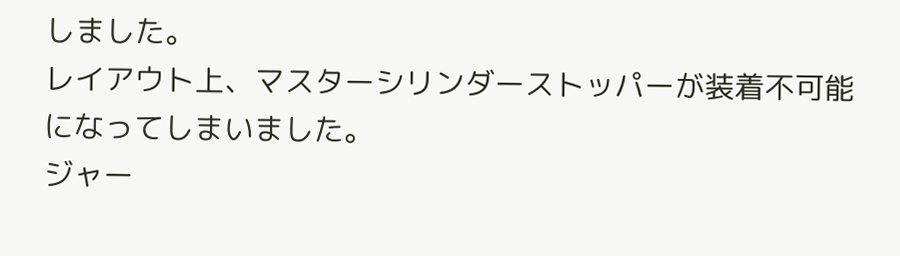しました。
レイアウト上、マスターシリンダーストッパーが装着不可能になってしまいました。
ジャー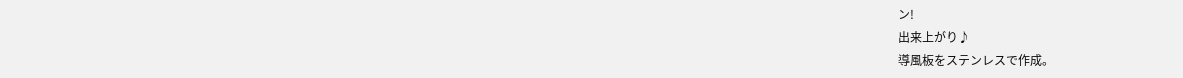ン!
出来上がり♪
導風板をステンレスで作成。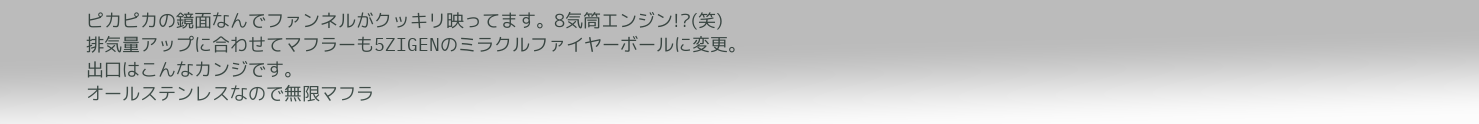ピカピカの鏡面なんでファンネルがクッキリ映ってます。8気筒エンジン!?(笑)
排気量アップに合わせてマフラーも5ZIGENのミラクルファイヤーボールに変更。
出口はこんなカンジです。
オールステンレスなので無限マフラ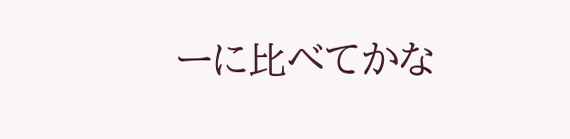ーに比べてかな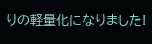りの軽量化になりました!